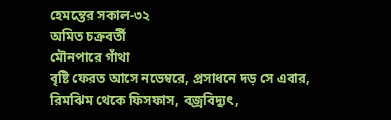হেমন্তের সকাল-৩২
অমিত চক্রবর্তী
মৌনপারে গাঁথা
বৃষ্টি ফেরত আসে নভেম্বরে, প্রসাধনে দড় সে এবার,
রিমঝিম থেকে ফিসফাস, বজ্রবিদ্যুৎ,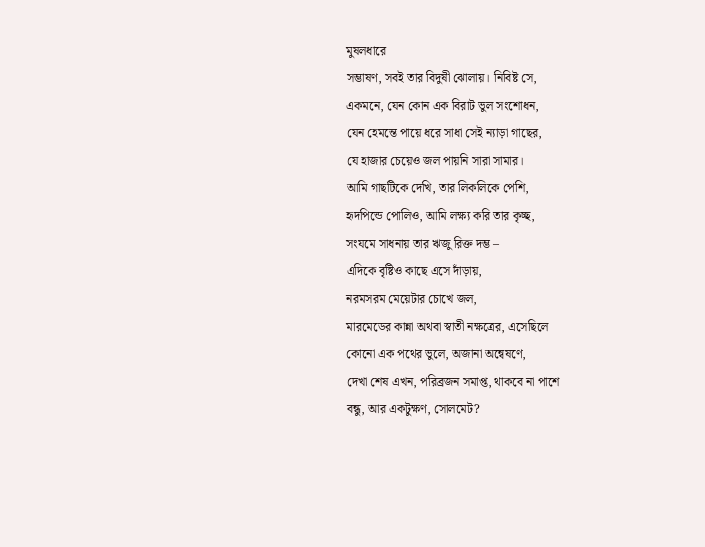মুষলধারে
সম্ভাষণ, সবই তার বিদুষী ঝোলায়। নিবিষ্ট সে,
একমনে, যেন কোন এক বিরাট ভুল সংশোধন,
যেন হেমন্তে পায়ে ধরে সাধা সেই ন্যাড়া গাছের,
যে হাজার চেয়েও জল পায়নি সারা সামার।
আমি গাছটিকে দেখি, তার লিকলিকে পেশি,
হৃদপিন্ডে পোলিও, আমি লক্ষ্য করি তার কৃচ্ছ,
সংযমে সাধনায় তার ঋজু রিক্ত দম্ভ –
এদিকে বৃষ্টিও কাছে এসে দাঁড়ায়,
নরমসরম মেয়েটার চোখে জল,
মারমেডের কান্না অথবা স্বাতী নক্ষত্রের, এসেছিলে
কোনো এক পথের ভুলে, অজানা অন্বেষণে,
দেখা শেষ এখন, পরিব্রজন সমাপ্ত, থাকবে না পাশে
বন্ধু, আর একটুক্ষণ, সোলমেট?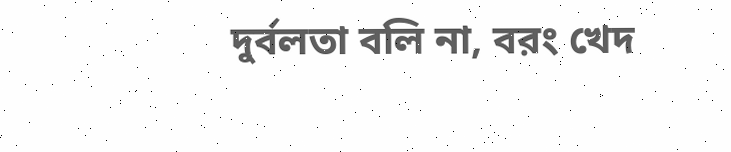দুর্বলতা বলি না, বরং খেদ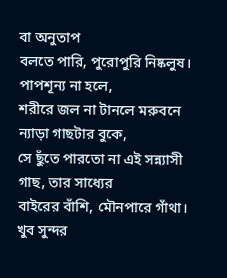বা অনুতাপ
বলতে পারি, পুরোপুরি নিষ্কলুষ। পাপশূন্য না হলে,
শরীরে জল না টানলে মরুবনে ন্যাড়া গাছটার বুকে,
সে ছুঁতে পারতো না এই সন্ন্যাসী গাছ, তার সাধ্যের
বাইরের বাঁশি, মৌনপারে গাঁথা।
খুব সুন্দর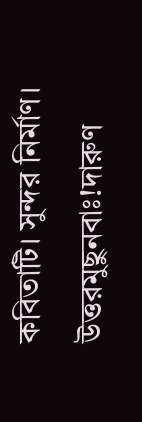কবিতাটি। সুন্দর নির্মাণ।
উত্তরমুছুনবাঃ!দারুণ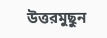উত্তরমুছুন